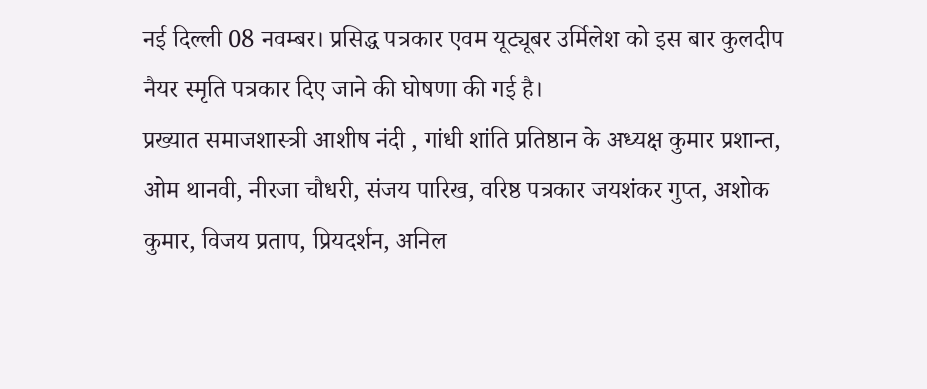नई दिल्ली 08 नवम्बर। प्रसिद्ध पत्रकार एवम यूट्यूबर उर्मिलेश को इस बार कुलदीप नैयर स्मृति पत्रकार दिए जाने की घोषणा की गई है।
प्रख्यात समाजशास्त्री आशीष नंदी , गांधी शांति प्रतिष्ठान के अध्यक्ष कुमार प्रशान्त, ओम थानवी, नीरजा चौधरी, संजय पारिख, वरिष्ठ पत्रकार जयशंकर गुप्त, अशोक कुमार, विजय प्रताप, प्रियदर्शन, अनिल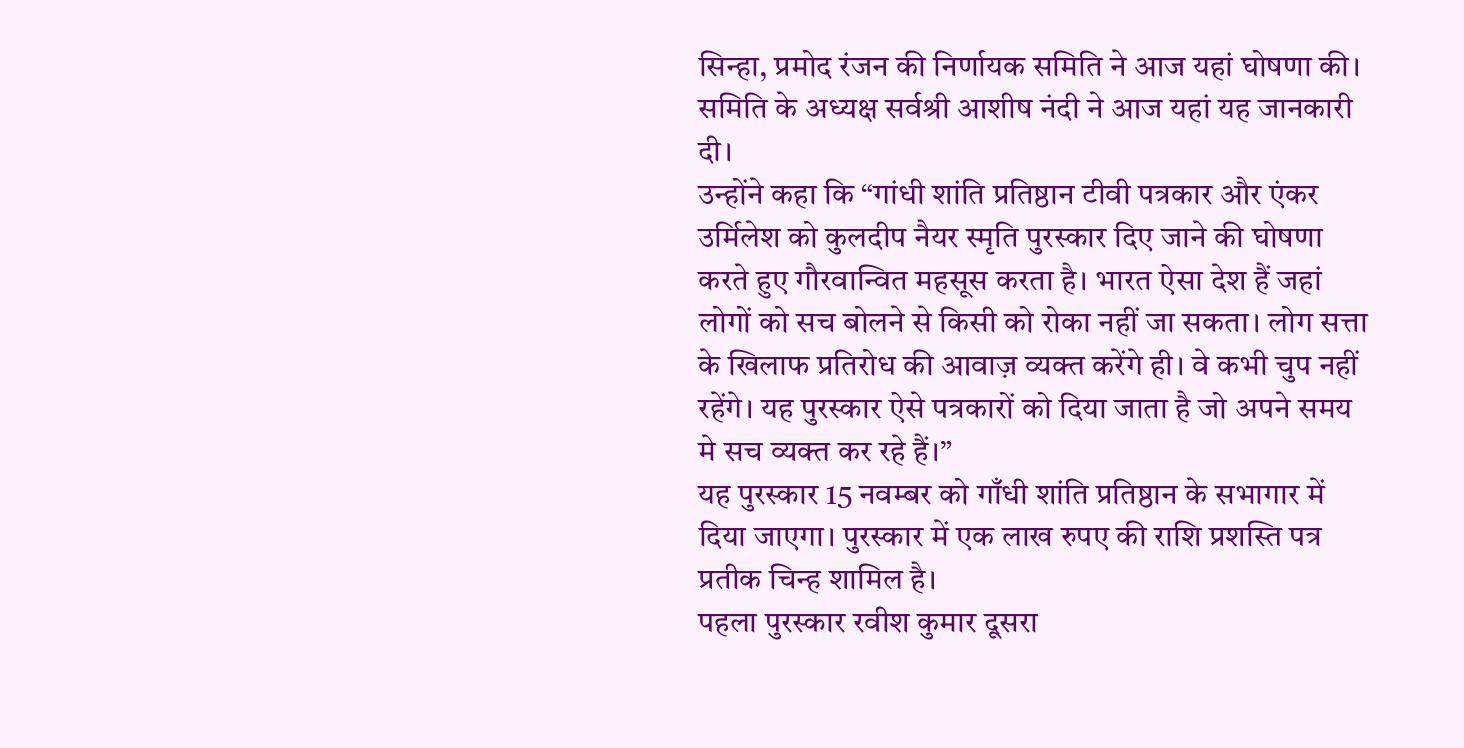सिन्हा, प्रमोद रंजन की निर्णायक समिति ने आज यहां घोषणा की।
समिति के अध्यक्ष सर्वश्री आशीष नंदी ने आज यहां यह जानकारी दी।
उन्होंने कहा कि “गांधी शांति प्रतिष्ठान टीवी पत्रकार और एंकर उर्मिलेश को कुलदीप नैयर स्मृति पुरस्कार दिए जाने की घोषणा करते हुए गौरवान्वित महसूस करता है। भारत ऐसा देश हैं जहां लोगों को सच बोलने से किसी को रोका नहीं जा सकता। लोग सत्ता के खिलाफ प्रतिरोध की आवाज़ व्यक्त करेंगे ही। वे कभी चुप नहीं रहेंगे। यह पुरस्कार ऐसे पत्रकारों को दिया जाता है जो अपने समय मे सच व्यक्त कर रहे हैं।”
यह पुरस्कार 15 नवम्बर को गाँधी शांति प्रतिष्ठान के सभागार में दिया जाएगा। पुरस्कार में एक लाख रुपए की राशि प्रशस्ति पत्र प्रतीक चिन्ह शामिल है।
पहला पुरस्कार रवीश कुमार दूसरा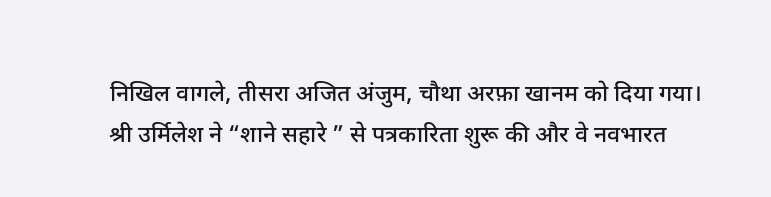निखिल वागले, तीसरा अजित अंजुम, चौथा अरफ़ा खानम को दिया गया।
श्री उर्मिलेश ने “शाने सहारे ” से पत्रकारिता शुरू की और वे नवभारत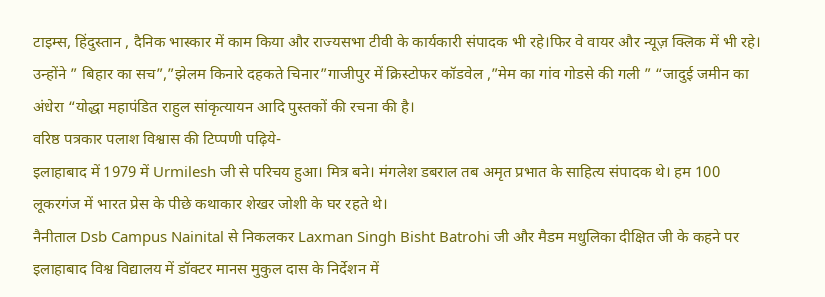टाइम्स, हिंदुस्तान , दैनिक भास्कार में काम किया और राज्यसभा टीवी के कार्यकारी संपादक भी रहे।फिर वे वायर और न्यूज़ क्लिक में भी रहे।
उन्होंने ” बिहार का सच”,”झेलम किनारे दहकते चिनार”गाजीपुर में क्रिस्टोफर कॉडवेल ,”मेम का गांव गोडसे की गली ” “जादुई जमीन का अंधेरा “योद्धा महापंडित राहुल सांकृत्यायन आदि पुस्तकों की रचना की है।
वरिष्ठ पत्रकार पलाश विश्वास की टिप्पणी पढ़िये-
इलाहाबाद में 1979 में Urmilesh जी से परिचय हुआ। मित्र बने। मंगलेश डबराल तब अमृत प्रभात के साहित्य संपादक थे। हम 100 लूकरगंज में भारत प्रेस के पीछे कथाकार शेखर जोशी के घर रहते थे।
नैनीताल Dsb Campus Nainital से निकलकर Laxman Singh Bisht Batrohi जी और मैडम मधुलिका दीक्षित जी के कहने पर इलाहाबाद विश्व विद्यालय में डॉक्टर मानस मुकुल दास के निर्देशन में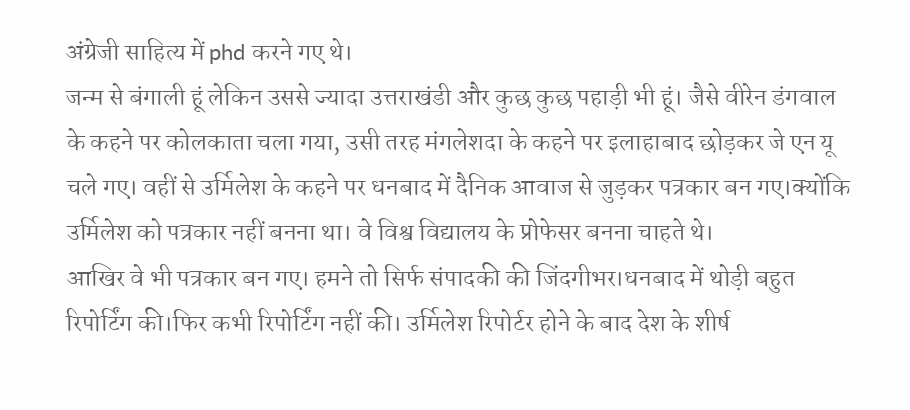अंग्रेजी साहित्य में phd करने गए थे।
जन्म से बंगाली हूं लेकिन उससे ज्यादा उत्तराखंडी और कुछ कुछ पहाड़ी भी हूं। जैसे वीरेन डंगवाल के कहने पर कोलकाता चला गया, उसी तरह मंगलेशदा के कहने पर इलाहाबाद छोड़कर जे एन यू चले गए। वहीं से उर्मिलेश के कहने पर धनबाद में दैनिक आवाज से जुड़कर पत्रकार बन गए।क्योंकि उर्मिलेश को पत्रकार नहीं बनना था। वे विश्व विद्यालय के प्रोफेसर बनना चाहते थे।
आखिर वे भी पत्रकार बन गए। हमने तो सिर्फ संपादकी की जिंदगीभर।धनबाद में थोड़ी बहुत रिपोर्टिंग की।फिर कभी रिपोर्टिंग नहीं की। उर्मिलेश रिपोर्टर होने के बाद देश के शीर्ष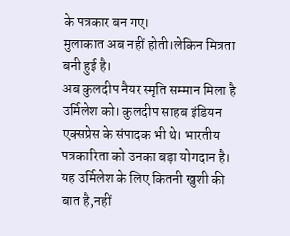के पत्रकार बन गए।
मुलाकात अब नहीं होती।लेकिन मित्रता बनी हुई है।
अब कुलदीप नैयर स्मृति सम्मान मिला है उर्मिलेश को। कुलदीप साहब इंडियन एक्सप्रेस के संपादक भी थे। भारतीय पत्रकारिता को उनका बड़ा योगदान है।
यह उर्मिलेश के लिए कितनी खुशी की बात है,नहीं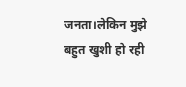जनता।लेकिन मुझे बहुत खुशी हो रही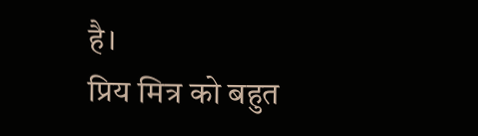है।
प्रिय मित्र को बहुत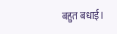बहुत बधाई।